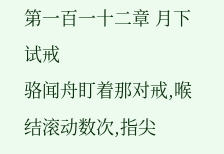第一百一十二章 月下试戒
骆闻舟盯着那对戒,喉结滚动数次,指尖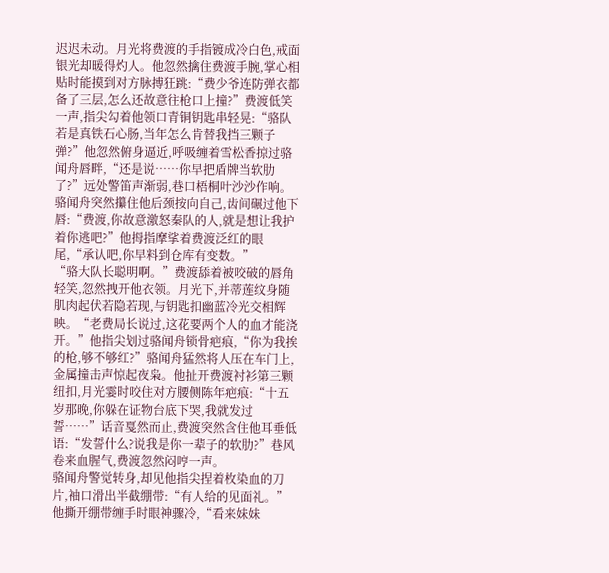迟迟未动。月光将费渡的手指镀成冷白色,戒面银光却暖得灼人。他忽然擒住费渡手腕,掌心相贴时能摸到对方脉搏狂跳:“费少爷连防弹衣都备了三层,怎么还故意往枪口上撞?”费渡低笑一声,指尖勾着他领口青铜钥匙串轻晃:“骆队若是真铁石心肠,当年怎么肯替我挡三颗子弹?”他忽然俯身逼近,呼吸缠着雪松香掠过骆闻舟唇畔,“还是说……你早把盾牌当软肋了?”远处警笛声渐弱,巷口梧桐叶沙沙作响。骆闻舟突然攥住他后颈按向自己,齿间碾过他下唇:“费渡,你故意激怒秦队的人,就是想让我护着你逃吧?”他拇指摩挲着费渡泛红的眼尾,“承认吧,你早料到仓库有变数。”
“骆大队长聪明啊。”费渡舔着被咬破的唇角轻笑,忽然拽开他衣领。月光下,并蒂莲纹身随肌肉起伏若隐若现,与钥匙扣幽蓝冷光交相辉映。“老费局长说过,这花要两个人的血才能浇开。”他指尖划过骆闻舟锁骨疤痕,“你为我挨的枪,够不够红?”骆闻舟猛然将人压在车门上,金属撞击声惊起夜枭。他扯开费渡衬衫第三颗纽扣,月光霎时咬住对方腰侧陈年疤痕:“十五岁那晚,你躲在证物台底下哭,我就发过誓……”话音戛然而止,费渡突然含住他耳垂低语:“发誓什么?说我是你一辈子的软肋?”巷风卷来血腥气,费渡忽然闷哼一声。
骆闻舟警觉转身,却见他指尖捏着枚染血的刀片,袖口滑出半截绷带:“有人给的见面礼。”他撕开绷带缠手时眼神骤冷,“看来妹妹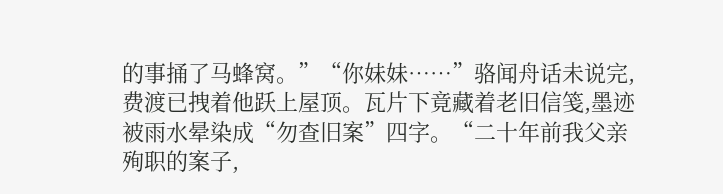的事捅了马蜂窝。”“你妹妹……”骆闻舟话未说完,费渡已拽着他跃上屋顶。瓦片下竟藏着老旧信笺,墨迹被雨水晕染成“勿查旧案”四字。“二十年前我父亲殉职的案子,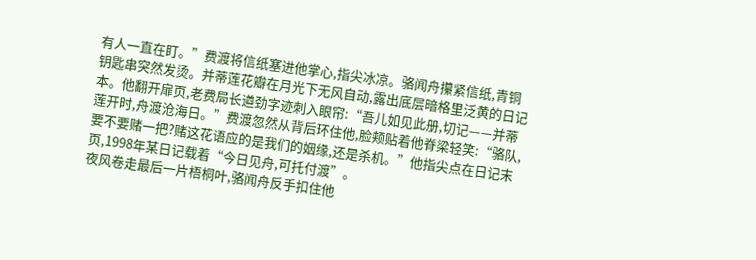有人一直在盯。”费渡将信纸塞进他掌心,指尖冰凉。骆闻舟攥紧信纸,青铜钥匙串突然发烫。并蒂莲花瓣在月光下无风自动,露出底层暗格里泛黄的日记本。他翻开扉页,老费局长遒劲字迹刺入眼帘:“吾儿如见此册,切记——并蒂莲开时,舟渡沧海日。”费渡忽然从背后环住他,脸颊贴着他脊梁轻笑:“骆队,要不要赌一把?赌这花语应的是我们的姻缘,还是杀机。”他指尖点在日记末页,1998年某日记载着“今日见舟,可托付渡”。
夜风卷走最后一片梧桐叶,骆闻舟反手扣住他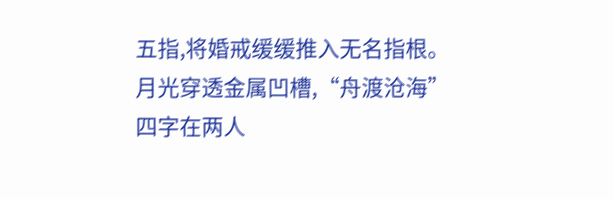五指,将婚戒缓缓推入无名指根。月光穿透金属凹槽,“舟渡沧海”四字在两人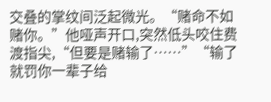交叠的掌纹间泛起微光。“赌命不如赌你。”他哑声开口,突然低头咬住费渡指尖,“但要是赌输了……”“输了就罚你一辈子给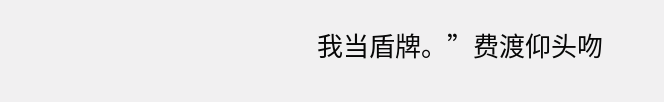我当盾牌。”费渡仰头吻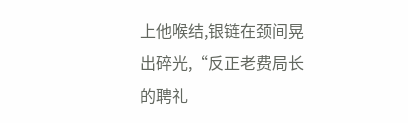上他喉结,银链在颈间晃出碎光,“反正老费局长的聘礼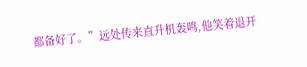都备好了。”远处传来直升机轰鸣,他笑着退开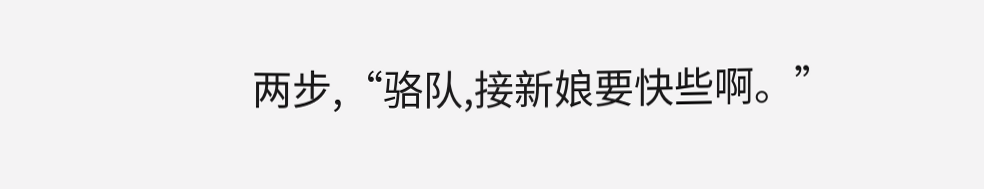两步,“骆队,接新娘要快些啊。”